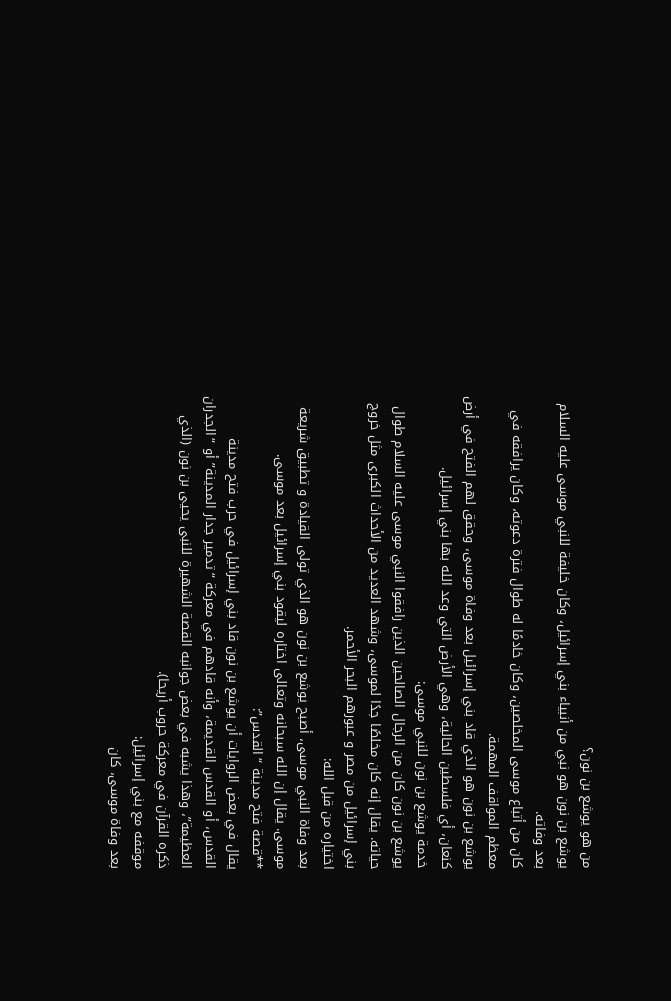من هو يوشع بن نون؟
يوشع بن نون هو نبي من أنبياء بني إسرائيل، وكان خليفة للنبي موسى عليه السلام بعد وفاته.
كان من أتباع موسى المخلصين، وكان خادمًا له طوال فترة دعوته، وكان يرافقه في معظم المواقف المهمة.
يوشع بن نون هو الذي قاد بني إسرائيل بعد وفاة موسى، وحقق لهم الفتح في أرض كنعان، أي فلسطين الحالية، وهي الأرض التي وعد الله بها بني إسرائيل.
خدمة يوشع بن نون للنبي موسى:
يوشع بن نون كان من الرجال الصالحين الذين رافقوا النبي موسى عليه السلام طوال حياته. يقال إنه كان مخلصًا جدًا لموسى، وشهد العديد من الأحداث الكبرى مثل خروج بني إسرائيل من مصر و عبورهم البحر الأحمر.
اختياره من قبل الله:
بعد وفاة النبي موسى، أصبح يوشع بن نون هو الذي تولى القيادة و تطبيق شريعة موسى. يقال إن الله سبحانه وتعالى اختاره ليقود بني إسرائيل بعد موسى.
**قصة فتح مدينة “القدس”:
يقال في بعض الروايات أن يوشع بن نون قاد بني إسرائيل في حرب فتح مدينة القدس، أو القدس القديمة، وأنه قادهم في معركة “تدمير جدار المدينة” أو “الجدران العظيمة”، وهذا يشبه في بعض جوانبه القصة الشهيرة للنبى يحيى بن نون (الذي ذكره القرآن في معركة حروب أريحا).
موقفه مع بني إسرائيل:
بعد وفاة موسى، كان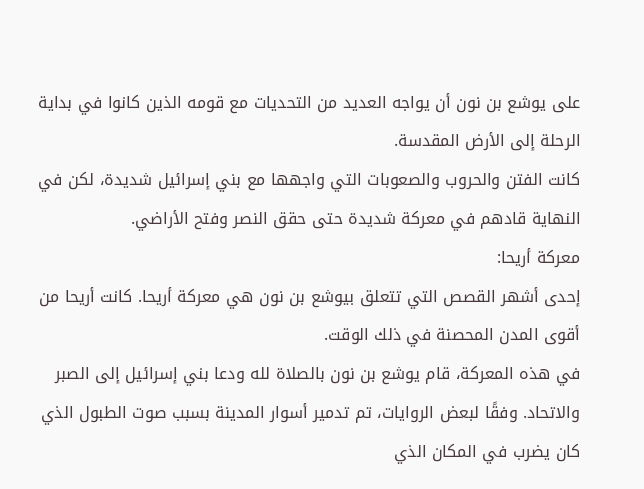على يوشع بن نون أن يواجه العديد من التحديات مع قومه الذين كانوا في بداية الرحلة إلى الأرض المقدسة.
كانت الفتن والحروب والصعوبات التي واجهها مع بني إسرائيل شديدة، لكن في النهاية قادهم في معركة شديدة حتى حقق النصر وفتح الأراضي.
معركة أريحا:
إحدى أشهر القصص التي تتعلق بيوشع بن نون هي معركة أريحا. كانت أريحا من أقوى المدن المحصنة في ذلك الوقت.
في هذه المعركة، قام يوشع بن نون بالصلاة لله ودعا بني إسرائيل إلى الصبر والاتحاد. وفقًا لبعض الروايات، تم تدمير أسوار المدينة بسبب صوت الطبول الذي كان يضرب في المكان الذي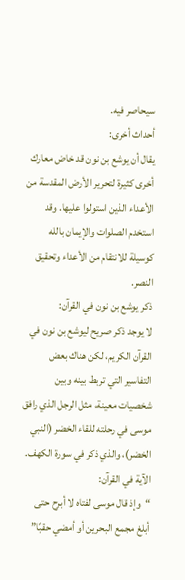سيحاصر فيه.
أحداث أخرى:
يقال أن يوشع بن نون قد خاض معارك أخرى كثيرة لتحرير الأرض المقدسة من الأعداء الذين استولوا عليها. وقد استخدم الصلوات والإيمان بالله كوسيلة للانتقام من الأعداء وتحقيق النصر.
ذكر يوشع بن نون في القرآن:
لا يوجد ذكر صريح ليوشع بن نون في القرآن الكريم، لكن هناك بعض التفاسير التي تربط بينه وبين شخصيات معينة، مثل الرجل الذي رافق موسى في رحلته للقاء الخضر (النبي الخضر)، والذي ذكر في سورة الكهف.
الآية في القرآن:
“وإذ قال موسى لفتاه لا أبرح حتى أبلغ مجمع البحرين أو أمضي حقبًا”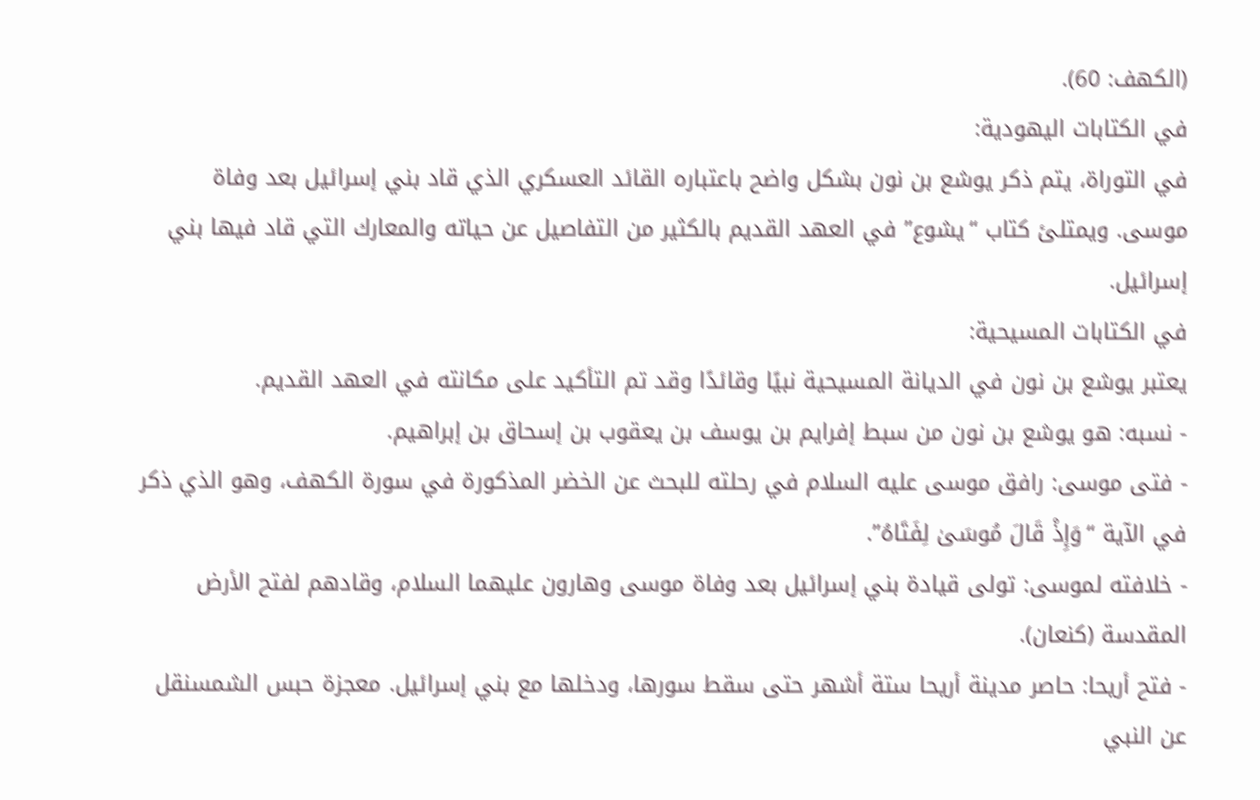(الكهف: 60).
في الكتابات اليهودية:
في التوراة، يتم ذكر يوشع بن نون بشكل واضح باعتباره القائد العسكري الذي قاد بني إسرائيل بعد وفاة موسى. ويمتلئ كتاب “يشوع” في العهد القديم بالكثير من التفاصيل عن حياته والمعارك التي قاد فيها بني إسرائيل.
في الكتابات المسيحية:
يعتبر يوشع بن نون في الديانة المسيحية نبيًا وقائدًا وقد تم التأكيد على مكانته في العهد القديم.
- نسبه: هو يوشع بن نون من سبط إفرايم بن يوسف بن يعقوب بن إسحاق بن إبراهيم.
- فتى موسى: رافق موسى عليه السلام في رحلته للبحث عن الخضر المذكورة في سورة الكهف، وهو الذي ذكر في الآية “وَإِذْ قَالَ مُوسَىٰ لِفَتَاهُ”.
- خلافته لموسى: تولى قيادة بني إسرائيل بعد وفاة موسى وهارون عليهما السلام، وقادهم لفتح الأرض المقدسة (كنعان).
- فتح أريحا: حاصر مدينة أريحا ستة أشهر حتى سقط سورها، ودخلها مع بني إسرائيل. معجزة حبس الشمسنقل عن النبي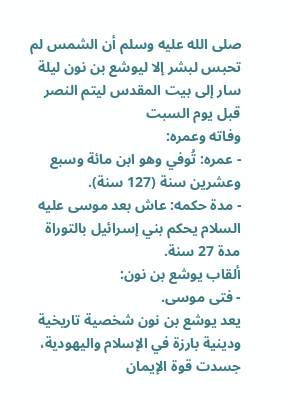صلى الله عليه وسلم أن الشمس لم تحبس لبشر إلا ليوشع بن نون ليلة سار إلى بيت المقدس ليتم النصر قبل يوم السبت
وفاته وعمره:
- عمره: تُوفي وهو ابن مائة وسبع وعشرين سنة (127 سنة).
- مدة حكمه: عاش بعد موسى عليه السلام يحكم بني إسرائيل بالتوراة مدة 27 سنة.
ألقاب يوشع بن نون:
- فتى موسى.
يعد يوشع بن نون شخصية تاريخية ودينية بارزة في الإسلام واليهودية، جسدت قوة الإيمان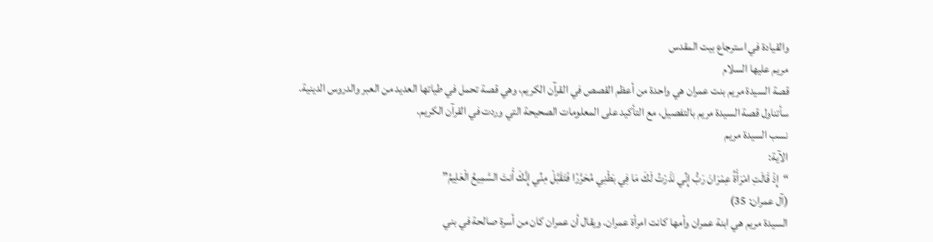والقيادة في استرجاع بيت المقدس
مريم عليها السلام
قصة السيدة مريم بنت عمران هي واحدة من أعظم القصص في القرآن الكريم، وهي قصة تحمل في طياتها العديد من العبر والدروس الدينية. سأتناول قصة السيدة مريم بالتفصيل، مع التأكيد على المعلومات الصحيحة التي وردت في القرآن الكريم.
نسب السيدة مريم
الآية:
“إِذْ قَالَتِ امْرَأَةُ عِمْرَانَ رَبُّ إِنِّي نَذَرْتُ لَكَ مَا فِي بَطْنِي مُحَرَّرًا فَتَقَبَّلْ مِنِّي إِنَّكَ أَنتَ السَّمِيعُ الْعَلِيمُ”
(آل عمران: 35)
السيدة مريم هي ابنة عمران وأمها كانت امرأة عمران. ويقال أن عمران كان من أسرة صالحة في بني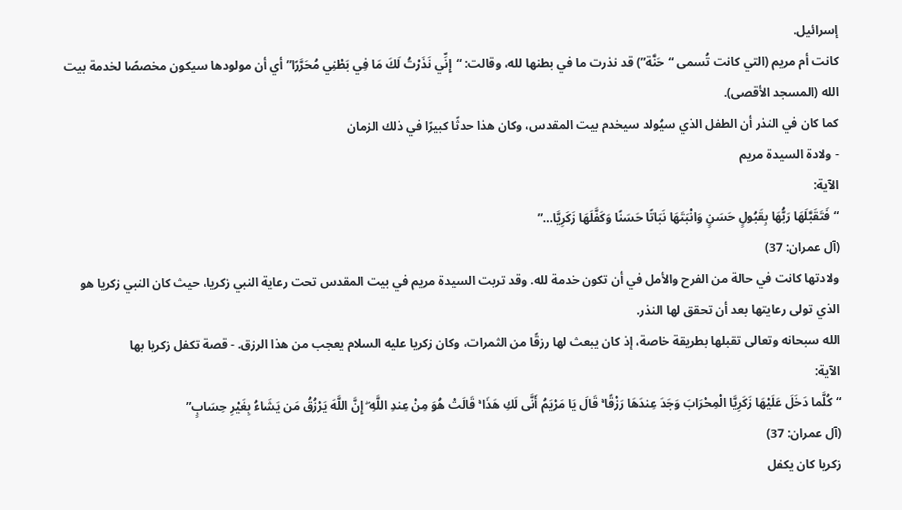إسرائيل.
كانت أم مريم (التي كانت تُسمى “حَنَّة”) قد نذرت ما في بطنها لله، وقالت: “إِنِّي نَذَرْتُ لَكَ مَا فِي بَطْنِي مُحَرَّرًا” أي أن مولودها سيكون مخصصًا لخدمة بيت الله (المسجد الأقصى).
كما كان في النذر أن الطفل الذي سيُولد سيخدم بيت المقدس، وكان هذا حدثًا كبيرًا في ذلك الزمان
- ولادة السيدة مريم
الآية:
“فَتَقَبَّلَهَا رَبُّهَا بِقَبُولٍ حَسَنٍ وَانْبَتَهَا نَبَاتًا حَسَنًا وَكَفَّلَهَا زَكَرِيَّا…”
(آل عمران: 37)
ولادتها كانت في حالة من الفرح والأمل في أن تكون خدمة لله. وقد تربت السيدة مريم في بيت المقدس تحت رعاية النبي زكريا، حيث كان النبي زكريا هو الذي تولى رعايتها بعد أن تحقق لها النذر.
الله سبحانه وتعالى تقبلها بطريقة خاصة، إذ كان يبعث لها رزقًا من الثمرات، وكان زكريا عليه السلام يعجب من هذا الرزق. - قصة تكفل زكريا بها
الآية:
“كُلَّما دَخَلَ عَلَيْهَا زَكَرِيَّا الْمِحْرَابَ وَجَدَ عِندَهَا رَزْقًا ۚ قَالَ يَا مَرْيَمُ أَنَّى لَكِ هَذَا ۚ قَالَتْ هُوَ مِنْ عِندِ اللَّهِ ۖ إِنَّ اللَّهَ يَرْزُقُ مَن يَشَاءُ بِغَيْرِ حِسَابٍ”
(آل عمران: 37)
زكريا كان يكفل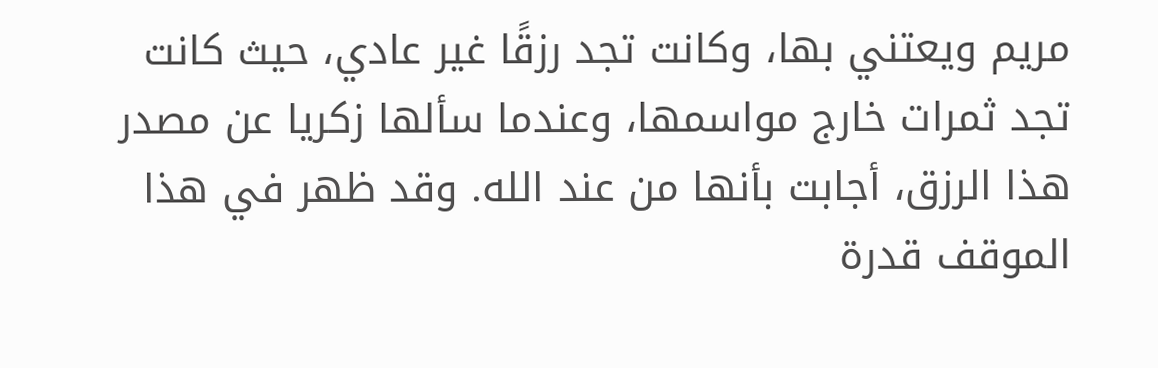مريم ويعتني بها، وكانت تجد رزقًا غير عادي، حيث كانت تجد ثمرات خارج مواسمها، وعندما سألها زكريا عن مصدر هذا الرزق، أجابت بأنها من عند الله. وقد ظهر في هذا الموقف قدرة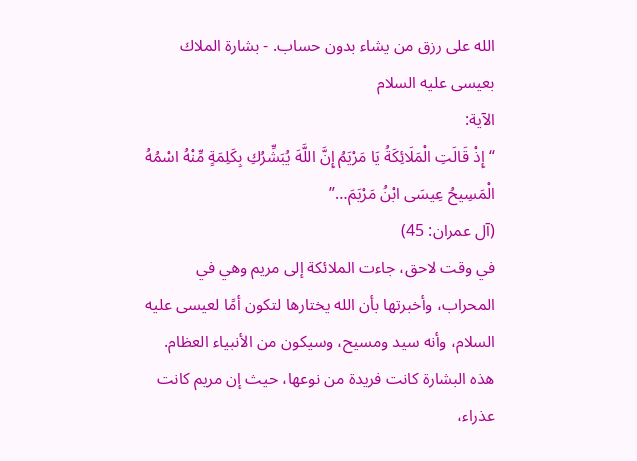الله على رزق من يشاء بدون حساب. - بشارة الملاك بعيسى عليه السلام
الآية:
“إِذْ قَالَتِ الْمَلَائِكَةُ يَا مَرْيَمُ إِنَّ اللَّهَ يُبَشِّرُكِ بِكَلِمَةٍ مِّنْهُ اسْمُهُ الْمَسِيحُ عِيسَى ابْنُ مَرْيَمَ…”
(آل عمران: 45)
في وقت لاحق، جاءت الملائكة إلى مريم وهي في المحراب، وأخبرتها بأن الله يختارها لتكون أمًا لعيسى عليه السلام، وأنه سيد ومسيح، وسيكون من الأنبياء العظام.
هذه البشارة كانت فريدة من نوعها، حيث إن مريم كانت عذراء،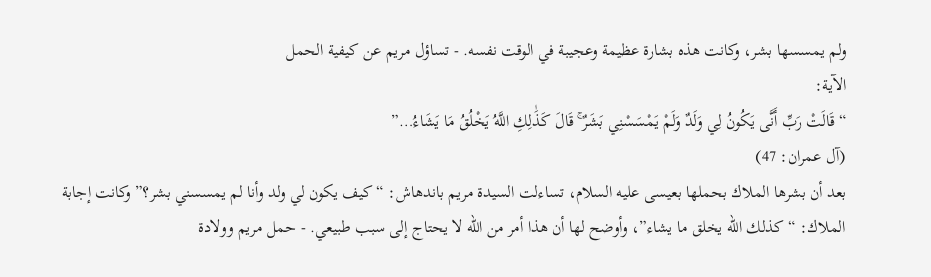ولم يمسسها بشر، وكانت هذه بشارة عظيمة وعجيبة في الوقت نفسه. - تساؤل مريم عن كيفية الحمل
الآية:
“قَالَتْ رَبِّ أَنَّى يَكُونُ لِي وَلَدٌ وَلَمْ يَمْسَسْنِي بَشَرٌ ۚ قَالَ كَذَٰلِكِ اللَّهُ يَخْلُقُ مَا يَشَاءُ…”
(آل عمران: 47)
بعد أن بشرها الملاك بحملها بعيسى عليه السلام، تساءلت السيدة مريم باندهاش: “كيف يكون لي ولد وأنا لم يمسسني بشر؟” وكانت إجابة الملاك: “كذلك الله يخلق ما يشاء”، وأوضح لها أن هذا أمر من الله لا يحتاج إلى سبب طبيعي. - حمل مريم وولادة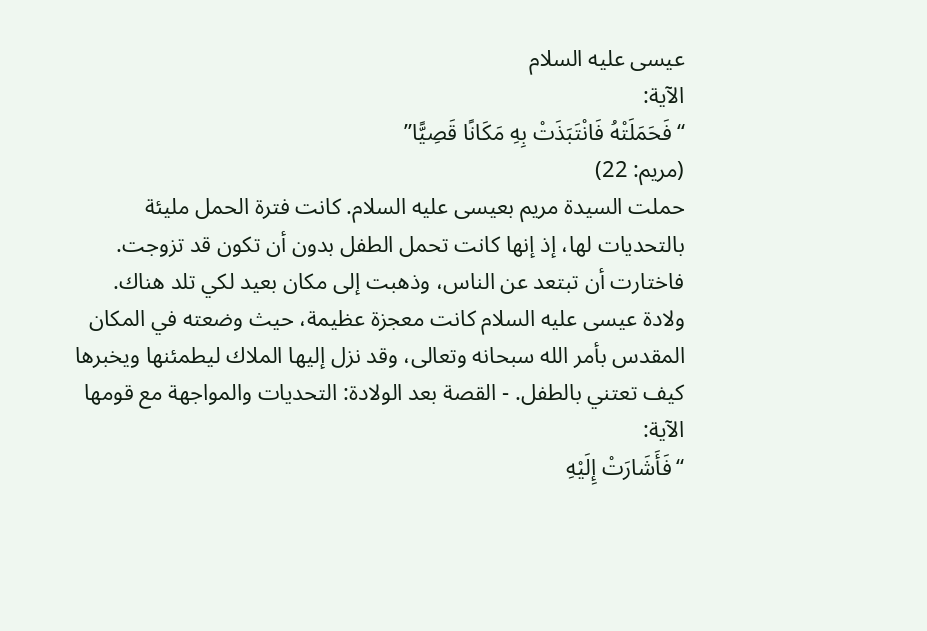عيسى عليه السلام
الآية:
“فَحَمَلَتْهُ فَانْتَبَذَتْ بِهِ مَكَانًا قَصِيًّا”
(مريم: 22)
حملت السيدة مريم بعيسى عليه السلام. كانت فترة الحمل مليئة بالتحديات لها، إذ إنها كانت تحمل الطفل بدون أن تكون قد تزوجت. فاختارت أن تبتعد عن الناس، وذهبت إلى مكان بعيد لكي تلد هناك.
ولادة عيسى عليه السلام كانت معجزة عظيمة، حيث وضعته في المكان المقدس بأمر الله سبحانه وتعالى، وقد نزل إليها الملاك ليطمئنها ويخبرها كيف تعتني بالطفل. - القصة بعد الولادة: التحديات والمواجهة مع قومها
الآية:
“فَأَشَارَتْ إِلَيْهِ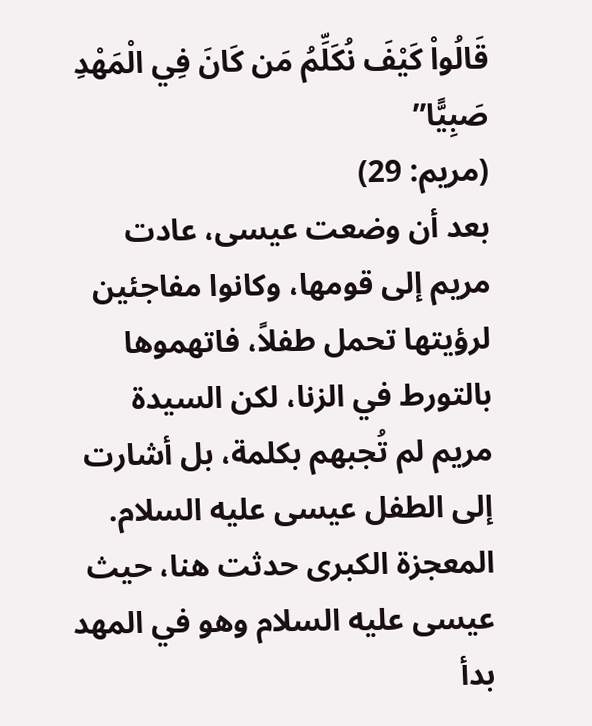قَالُواْ كَيْفَ نُكَلِّمُ مَن كَانَ فِي الْمَهْدِ صَبِيًّا”
(مريم: 29)
بعد أن وضعت عيسى، عادت مريم إلى قومها، وكانوا مفاجئين لرؤيتها تحمل طفلاً، فاتهموها بالتورط في الزنا، لكن السيدة مريم لم تُجبهم بكلمة، بل أشارت إلى الطفل عيسى عليه السلام.
المعجزة الكبرى حدثت هنا، حيث عيسى عليه السلام وهو في المهد بدأ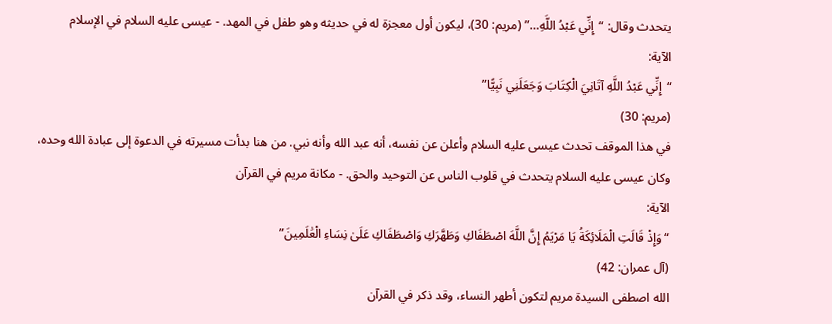يتحدث وقال: “إِنِّي عَبْدُ اللَّهِ…” (مريم: 30)، ليكون أول معجزة له في حديثه وهو طفل في المهد. - عيسى عليه السلام في الإسلام
الآية:
“إِنِّي عَبْدُ اللَّهِ آتَانِيَ الْكِتَابَ وَجَعَلَنِي نَبِيًّا”
(مريم: 30)
في هذا الموقف تحدث عيسى عليه السلام وأعلن عن نفسه، أنه عبد الله وأنه نبي. من هنا بدأت مسيرته في الدعوة إلى عبادة الله وحده، وكان عيسى عليه السلام يتحدث في قلوب الناس عن التوحيد والحق. - مكانة مريم في القرآن
الآية:
“وَإِذْ قَالَتِ الْمَلَائِكَةُ يَا مَرْيَمُ إِنَّ اللَّهَ اصْطَفَاكِ وَطَهَّرَكِ وَاصْطَفَاكِ عَلَىٰ نِسَاءِ الْعَٰلَمِينَ”
(آل عمران: 42)
الله اصطفى السيدة مريم لتكون أطهر النساء، وقد ذكر في القرآن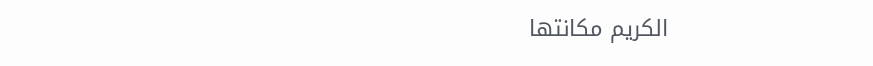الكريم مكانتها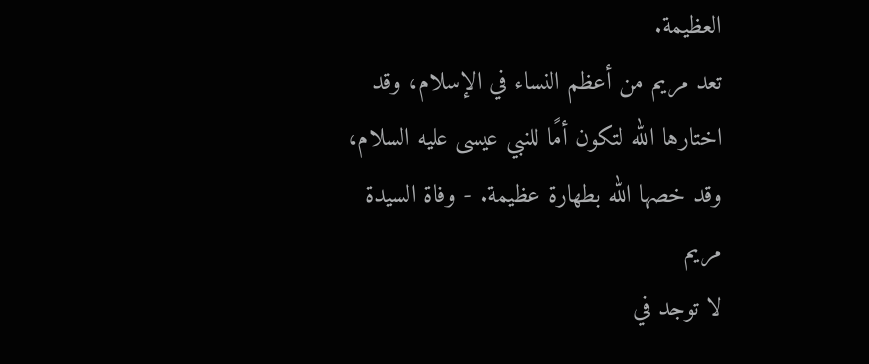العظيمة.
تعد مريم من أعظم النساء في الإسلام، وقد اختارها الله لتكون أمًا للنبي عيسى عليه السلام، وقد خصها الله بطهارة عظيمة. - وفاة السيدة مريم
لا توجد في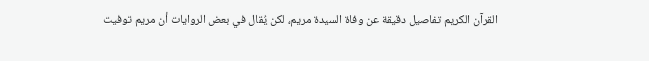القرآن الكريم تفاصيل دقيقة عن وفاة السيدة مريم، لكن يُقال في بعض الروايات أن مريم توفيت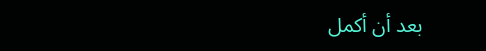بعد أن أكمل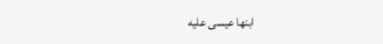ابنها عيسى عليه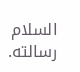السلام رسالته.